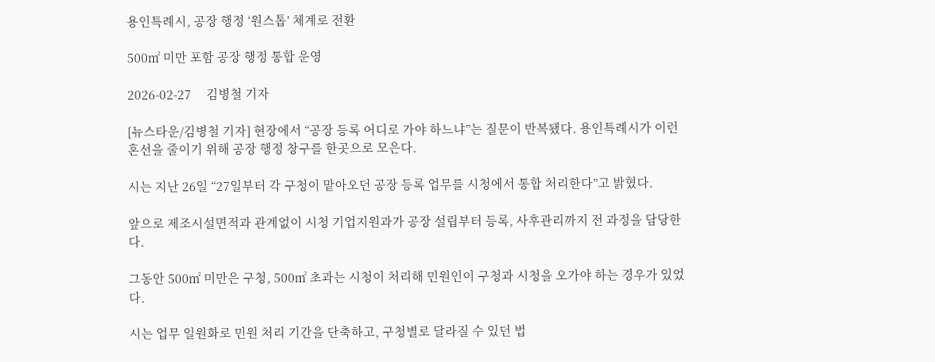용인특례시, 공장 행정 ‘원스톱’ 체계로 전환

500㎡ 미만 포함 공장 행정 통합 운영

2026-02-27     김병철 기자

[뉴스타운/김병철 기자] 현장에서 “공장 등록 어디로 가야 하느냐”는 질문이 반복됐다. 용인특례시가 이런 혼선을 줄이기 위해 공장 행정 창구를 한곳으로 모은다.

시는 지난 26일 “27일부터 각 구청이 맡아오던 공장 등록 업무를 시청에서 통합 처리한다”고 밝혔다.

앞으로 제조시설면적과 관계없이 시청 기업지원과가 공장 설립부터 등록, 사후관리까지 전 과정을 담당한다.

그동안 500㎡ 미만은 구청, 500㎡ 초과는 시청이 처리해 민원인이 구청과 시청을 오가야 하는 경우가 있었다.

시는 업무 일원화로 민원 처리 기간을 단축하고, 구청별로 달라질 수 있던 법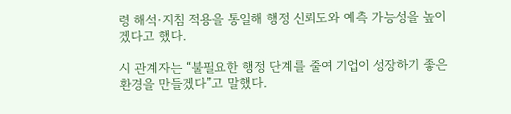령 해석·지침 적용을 통일해 행정 신뢰도와 예측 가능성을 높이겠다고 했다.

시 관계자는 “불필요한 행정 단계를 줄여 기업이 성장하기 좋은 환경을 만들겠다”고 말했다.